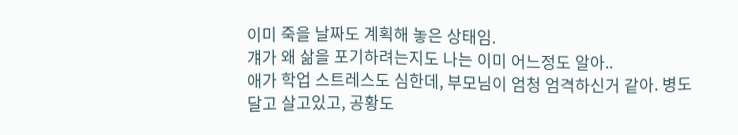이미 죽을 날짜도 계획해 놓은 상태임.
걔가 왜 삶을 포기하려는지도 나는 이미 어느정도 알아..
애가 학업 스트레스도 심한데, 부모님이 엄청 엄격하신거 같아. 병도 달고 살고있고, 공황도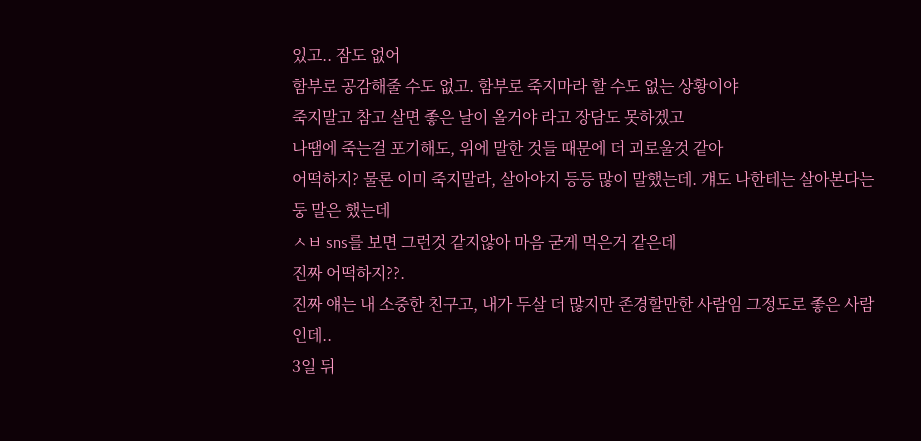있고.. 잠도 없어
함부로 공감해줄 수도 없고. 함부로 죽지마라 할 수도 없는 상황이야
죽지말고 참고 살면 좋은 날이 올거야 라고 장담도 못하겠고
나땜에 죽는걸 포기해도, 위에 말한 것들 때문에 더 괴로울것 같아
어떡하지? 물론 이미 죽지말라, 살아야지 등등 많이 말했는데. 걔도 나한테는 살아본다는 둥 말은 했는데
ㅅㅂ sns를 보면 그런것 같지않아 마음 굳게 먹은거 같은데
진짜 어떡하지??.
진짜 얘는 내 소중한 친구고, 내가 두살 더 많지만 존경할만한 사람임 그정도로 좋은 사람인데..
3일 뒤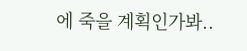에 죽을 계획인가봐..